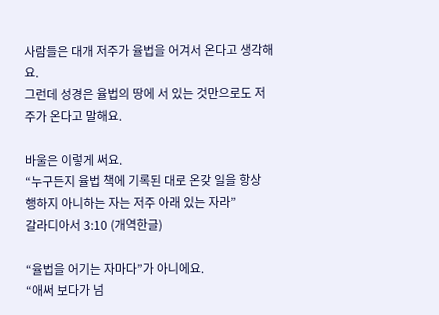사람들은 대개 저주가 율법을 어겨서 온다고 생각해요.
그런데 성경은 율법의 땅에 서 있는 것만으로도 저주가 온다고 말해요.

바울은 이렇게 써요.
“누구든지 율법 책에 기록된 대로 온갖 일을 항상 행하지 아니하는 자는 저주 아래 있는 자라”
갈라디아서 3:10 (개역한글)

“율법을 어기는 자마다”가 아니에요.
“애써 보다가 넘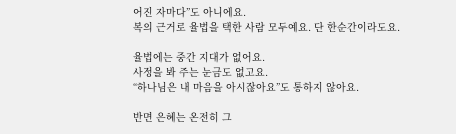어진 자마다”도 아니에요.
복의 근거로 율법을 택한 사람 모두예요. 단 한순간이라도요.

율법에는 중간 지대가 없어요.
사정을 봐 주는 눈금도 없고요.
“하나님은 내 마음을 아시잖아요”도 통하지 않아요.

반면 은혜는 온전히 그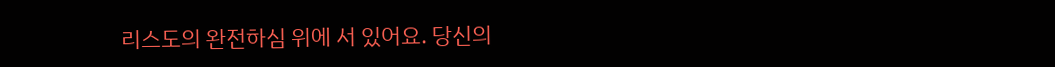리스도의 완전하심 위에 서 있어요. 당신의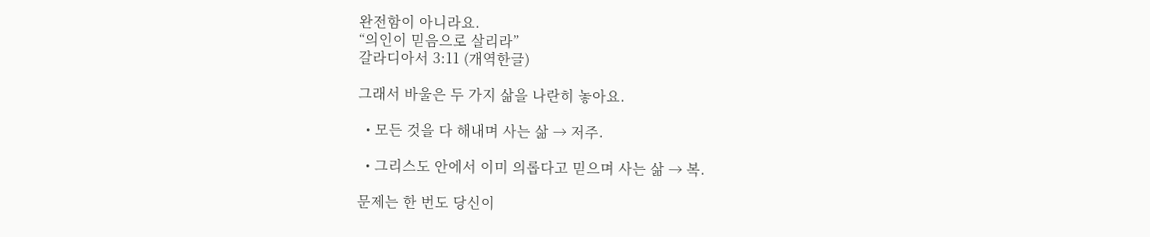완전함이 아니라요.
“의인이 믿음으로 살리라”
갈라디아서 3:11 (개역한글)

그래서 바울은 두 가지 삶을 나란히 놓아요.

  • 모든 것을 다 해내며 사는 삶 → 저주.

  • 그리스도 안에서 이미 의롭다고 믿으며 사는 삶 → 복.

문제는 한 번도 당신이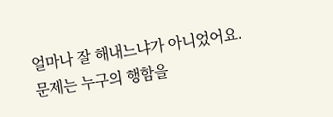얼마나 잘 해내느냐가 아니었어요.
문제는 누구의 행함을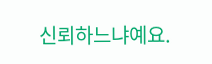신뢰하느냐예요.